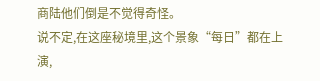商陆他们倒是不觉得奇怪。
说不定,在这座秘境里,这个景象“每日”都在上演,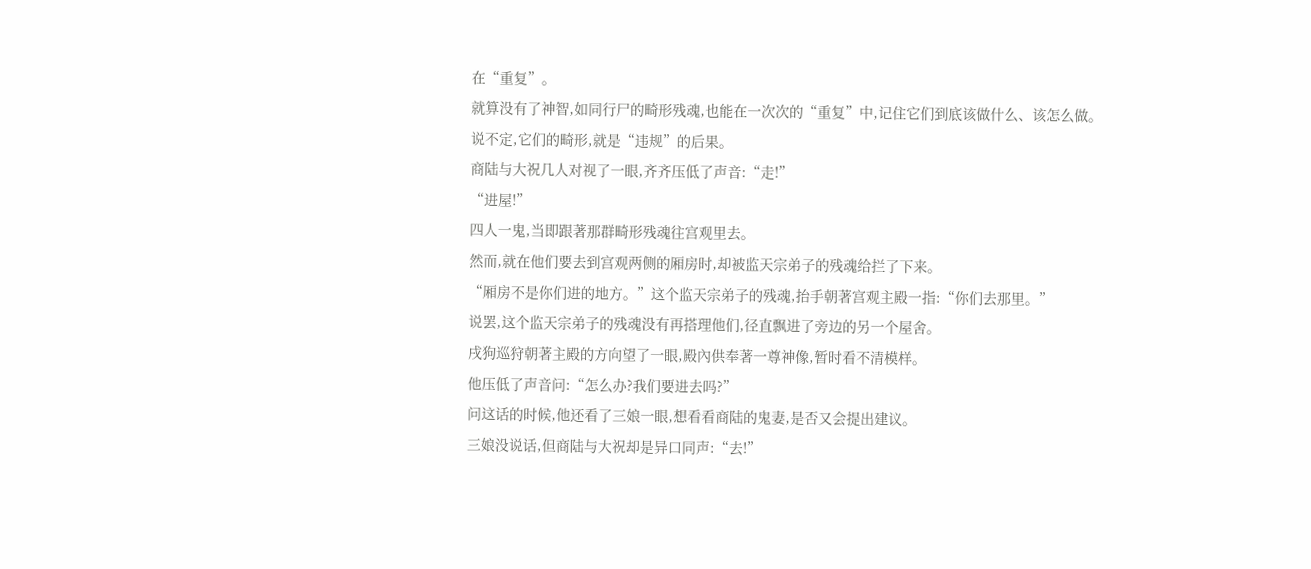在“重复”。
就算没有了神智,如同行尸的畸形残魂,也能在一次次的“重复”中,记住它们到底该做什么、该怎么做。
说不定,它们的畸形,就是“违规”的后果。
商陆与大祝几人对视了一眼,齐齐压低了声音:“走!”
“进屋!”
四人一鬼,当即跟著那群畸形残魂往宫观里去。
然而,就在他们要去到宫观两侧的厢房时,却被监天宗弟子的残魂给拦了下来。
“厢房不是你们进的地方。”这个监天宗弟子的残魂,抬手朝著宫观主殿一指:“你们去那里。”
说罢,这个监天宗弟子的残魂没有再搭理他们,径直飘进了旁边的另一个屋舍。
戌狗巡狩朝著主殿的方向望了一眼,殿內供奉著一尊神像,暂时看不清模样。
他压低了声音问:“怎么办?我们要进去吗?”
问这话的时候,他还看了三娘一眼,想看看商陆的鬼妻,是否又会提出建议。
三娘没说话,但商陆与大祝却是异口同声:“去!”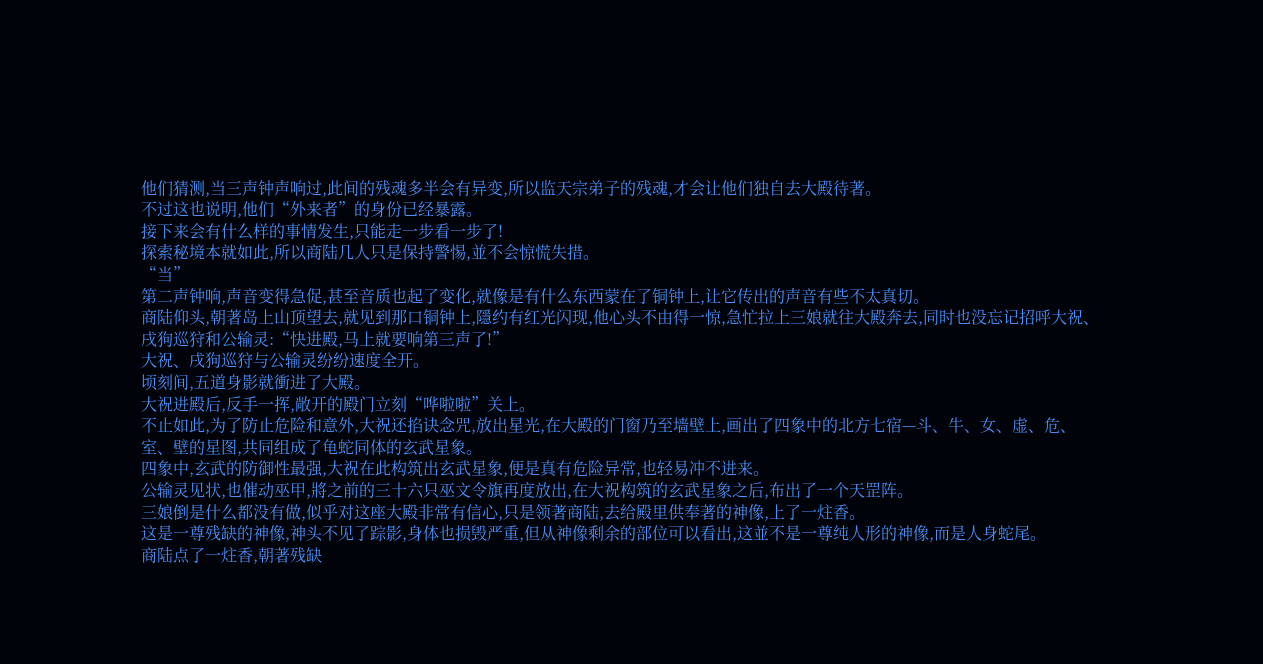他们猜测,当三声钟声响过,此间的残魂多半会有异变,所以监天宗弟子的残魂,才会让他们独自去大殿待著。
不过这也说明,他们“外来者”的身份已经暴露。
接下来会有什么样的事情发生,只能走一步看一步了!
探索秘境本就如此,所以商陆几人只是保持警惕,並不会惊慌失措。
“当”
第二声钟响,声音变得急促,甚至音质也起了变化,就像是有什么东西蒙在了铜钟上,让它传出的声音有些不太真切。
商陆仰头,朝著岛上山顶望去,就见到那口铜钟上,隱约有红光闪现,他心头不由得一惊,急忙拉上三娘就往大殿奔去,同时也没忘记招呼大祝、戌狗巡狩和公输灵:“快进殿,马上就要响第三声了!”
大祝、戌狗巡狩与公输灵纷纷速度全开。
顷刻间,五道身影就衝进了大殿。
大祝进殿后,反手一挥,敞开的殿门立刻“哗啦啦”关上。
不止如此,为了防止危险和意外,大祝还掐诀念咒,放出星光,在大殿的门窗乃至墙壁上,画出了四象中的北方七宿—斗、牛、女、虚、危、室、壁的星图,共同组成了龟蛇同体的玄武星象。
四象中,玄武的防御性最强,大祝在此构筑出玄武星象,便是真有危险异常,也轻易冲不进来。
公输灵见状,也催动巫甲,將之前的三十六只巫文令旗再度放出,在大祝构筑的玄武星象之后,布出了一个天罡阵。
三娘倒是什么都没有做,似乎对这座大殿非常有信心,只是领著商陆,去给殿里供奉著的神像,上了一炷香。
这是一尊残缺的神像,神头不见了踪影,身体也损毁严重,但从神像剩余的部位可以看出,这並不是一尊纯人形的神像,而是人身蛇尾。
商陆点了一炷香,朝著残缺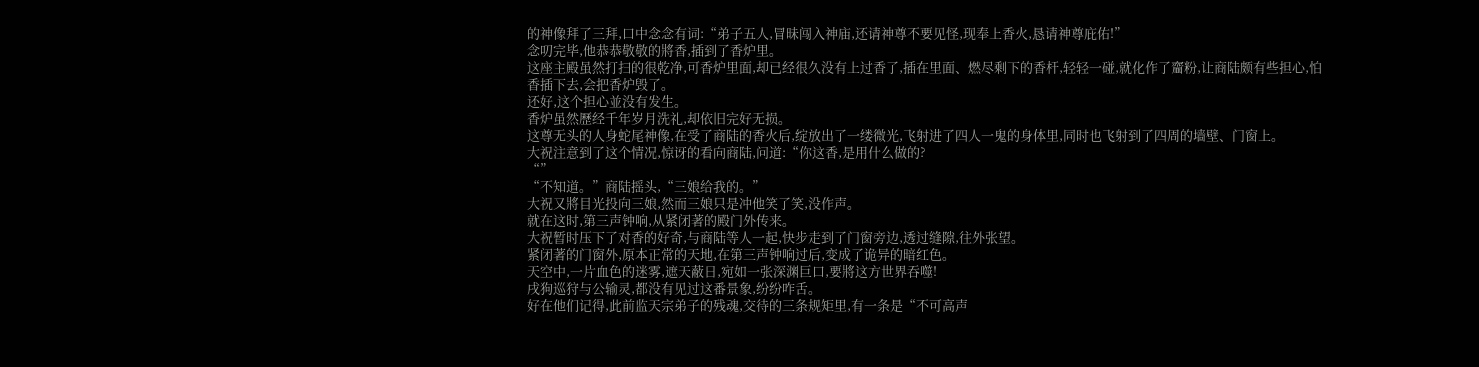的神像拜了三拜,口中念念有词:“弟子五人,冒昧闯入神庙,还请神尊不要见怪,现奉上香火,恳请神尊庇佑!”
念叨完毕,他恭恭敬敬的將香,插到了香炉里。
这座主殿虽然打扫的很乾净,可香炉里面,却已经很久没有上过香了,插在里面、燃尽剩下的香杆,轻轻一碰,就化作了齏粉,让商陆颇有些担心,怕香插下去,会把香炉毁了。
还好,这个担心並没有发生。
香炉虽然歷经千年岁月洗礼,却依旧完好无损。
这尊无头的人身蛇尾神像,在受了商陆的香火后,绽放出了一缕微光,飞射进了四人一鬼的身体里,同时也飞射到了四周的墙壁、门窗上。
大祝注意到了这个情况,惊讶的看向商陆,问道:“你这香,是用什么做的?
“”
“不知道。”商陆摇头,“三娘给我的。”
大祝又將目光投向三娘,然而三娘只是冲他笑了笑,没作声。
就在这时,第三声钟响,从紧闭著的殿门外传来。
大祝暂时压下了对香的好奇,与商陆等人一起,快步走到了门窗旁边,透过缝隙,往外张望。
紧闭著的门窗外,原本正常的天地,在第三声钟响过后,变成了诡异的暗红色。
天空中,一片血色的迷雾,遮天蔽日,宛如一张深渊巨口,要將这方世界吞噬!
戌狗巡狩与公输灵,都没有见过这番景象,纷纷咋舌。
好在他们记得,此前监天宗弟子的残魂,交待的三条规矩里,有一条是“不可高声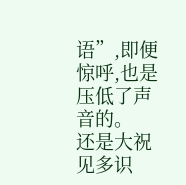语”,即便惊呼,也是压低了声音的。
还是大祝见多识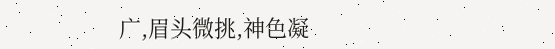广,眉头微挑,神色凝